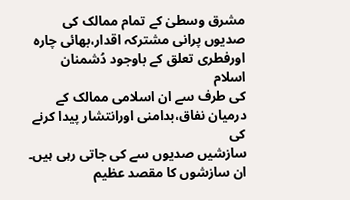مشرق وسطیٰ کے تمام ممالک کی
صدیوں پرانی مشترکہ اقدار،بھائی چارہ اورفطری تعلق کے باوجود دُشمنان اسلام
کی طرف سے ان اسلامی ممالک کے درمیان نفاق،بدامنی اورانتشار پیدا کرنے کی
سازشیں صدیوں سے کی جاتی رہی ہیں۔ ان سازشوں کا مقصد عظیم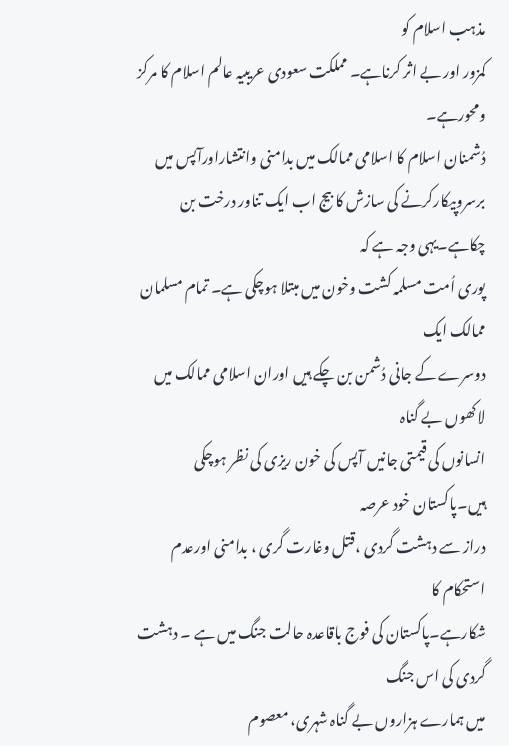مذہب اسلام کو
کمزور اور بے اثر کرناہے۔ مملکت سعودی عریبیہ عالم اسلام کا مرکز ومحورہے۔
دُشمنان اسلام کا اسلامی ممالک میں بدامنی وانتشاراورآپس میں
برسروپیکارکرنے کی سازش کا بیج اب ایک تناور درخت بن چکاہے۔یہی وجہ ہے کہ
پوری اُمت مسلمہ کشت وخون میں مبتلا ہوچکی ہے۔ تمام مسلمان ممالک ایک
دوسرے کے جانی دُشمن بن چکے ہیں اوران اسلامی ممالک میں لاکھوں بے گناہ
انسانوں کی قیمتی جانیں آپس کی خون ریزی کی نظر ہوچکی ہیں۔پاکستان خود عرصہ
دراز سے دہشت گردی ،قتل وغارت گری ، بدامنی اورعدم استحکام کا
شکارہے۔پاکستان کی فوج باقاعدہ حالت جنگ میں ہے ۔ دہشت گردی کی اس جنگ
میں ہمارے ہزاروں بے گناہ شہری، معصوم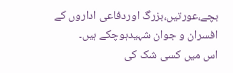بچے،عورتیں،بزرگ اوردفاعی اداروں کے
افسران و جوان شہیدہوچکے ہیں۔
اس میں کسی شک کی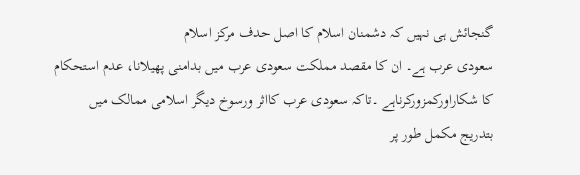گنجائش ہی نہیں کہ دشمنان اسلام کا اصل حدف مرکز اسلام
سعودی عرب ہے۔ ان کا مقصد مملکت سعودی عرب میں بدامنی پھیلانا، عدم استحکام
کا شکاراورکمزورکرناہے ۔تاکہ سعودی عرب کااثر ورسوخ دیگر اسلامی ممالک میں
بتدریج مکمل طور پر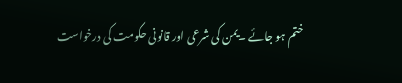ختم ہو جائے ۔یمن کی شرعی اور قانونی حکومت کی درخواست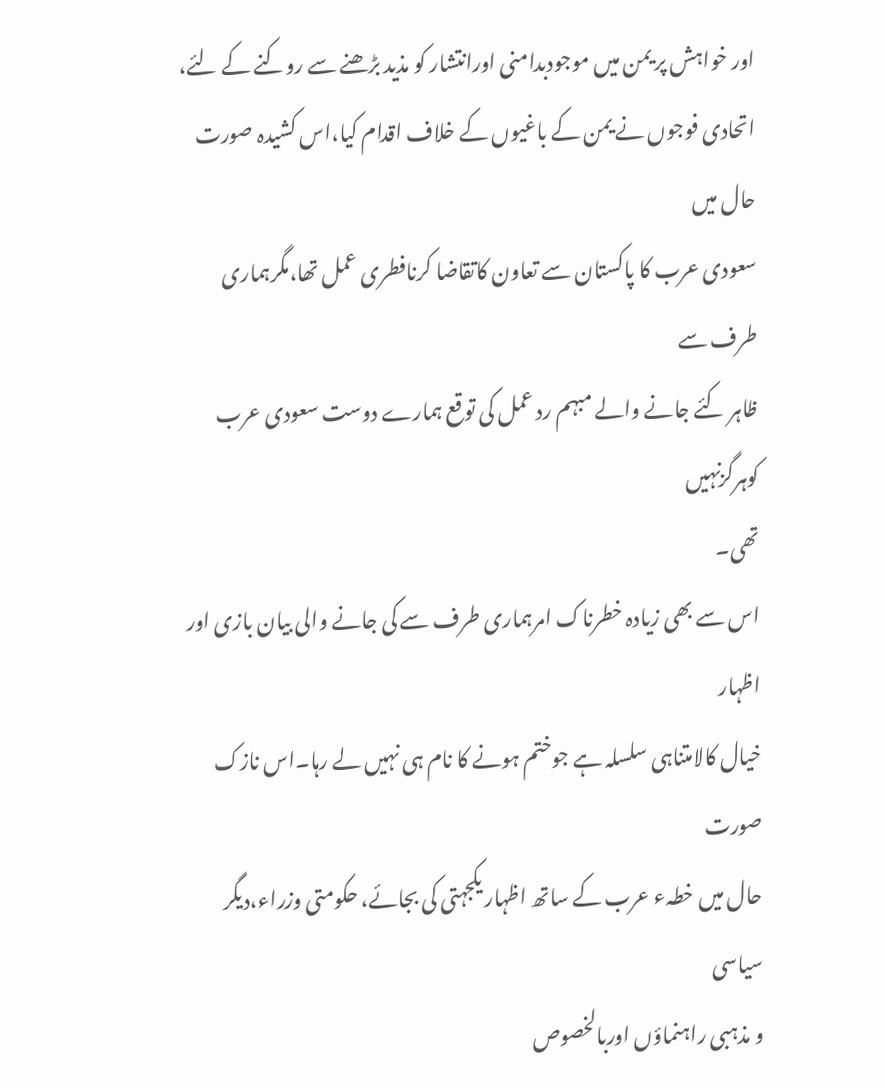اور خواہش پر یمن میں موجودبدامنی اورانتشار کو مذید بڑھنے سے روکنے کے لئے،
اتحادی فوجوں نے یمن کے باغیوں کے خلاف اقدام کیا،اس کشیدہ صورت حال میں
سعودی عرب کا پاکستان سے تعاون کاتقاضا کرنافطری عمل تھا،مگرہماری طرف سے
ظاہر کئے جانے والے مبہم رد عمل کی توقع ہمارے دوست سعودی عرب کوہرگزنہیں
تھی۔
اس سے بھی زیادہ خطرناک امرہماری طرف سے کی جانے والی بیان بازی اور اظہار
خیال کالامتناہی سلسلہ ہے جوختم ہونے کا نام ہی نہیں لے رہا۔اس نازک صورت
حال میں خطہء عرب کے ساتھ اظہار یکجہتی کی بجائے، حکومتی وزراء،دیگر سیاسی
و مذہبی راہنماؤں اوربالخصوص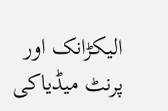الیکڑانک اور پرنٹ میڈیاکی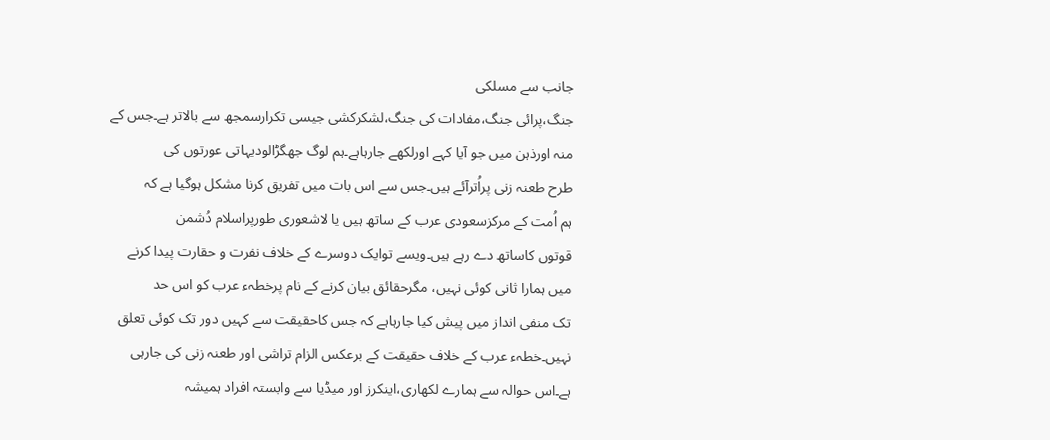جانب سے مسلکی
جنگ،پرائی جنگ،مفادات کی جنگ،لشکرکشی جیسی تکرارسمجھ سے بالاتر ہے۔جس کے
منہ اورذہن میں جو آیا کہے اورلکھے جارہاہے۔ہم لوگ جھگڑالودیہاتی عورتوں کی
طرح طعنہ زنی پراُترآئے ہیں۔جس سے اس بات میں تفریق کرنا مشکل ہوگیا ہے کہ
ہم اُمت کے مرکزسعودی عرب کے ساتھ ہیں یا لاشعوری طورپراسلام دُشمن
قوتوں کاساتھ دے رہے ہیں۔ویسے توایک دوسرے کے خلاف نفرت و حقارت پیدا کرنے
میں ہمارا ثانی کوئی نہیں، مگرحقائق بیان کرنے کے نام پرخطہء عرب کو اس حد
تک منفی انداز میں پیش کیا جارہاہے کہ جس کاحقیقت سے کہیں دور تک کوئی تعلق
نہیں۔خطہء عرب کے خلاف حقیقت کے برعکس الزام تراشی اور طعنہ زنی کی جارہی
ہے۔اس حوالہ سے ہمارے لکھاری،اینکرز اور میڈیا سے وابستہ افراد ہمیشہ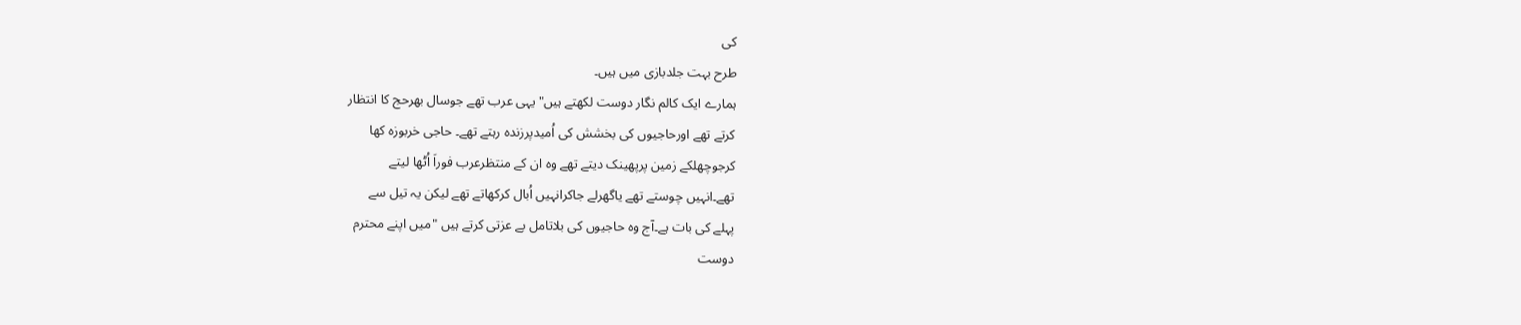کی
طرح بہت جلدبازی میں ہیں۔
ہمارے ایک کالم نگار دوست لکھتے ہیں"یہی عرب تھے جوسال بھرحج کا انتظار
کرتے تھے اورحاجیوں کی بخشش کی اُمیدپرزندہ رہتے تھے۔ حاجی خربوزہ کھا
کرجوچھلکے زمین پرپھینک دیتے تھے وہ ان کے منتظرعرب فوراَ اُٹھا لیتے
تھے۔انہیں چوستے تھے یاگھرلے جاکرانہیں اُبال کرکھاتے تھے لیکن یہ تیل سے
پہلے کی بات ہے۔آج وہ حاجیوں کی بلاتامل بے عزتی کرتے ہیں "میں اپنے محترم
دوست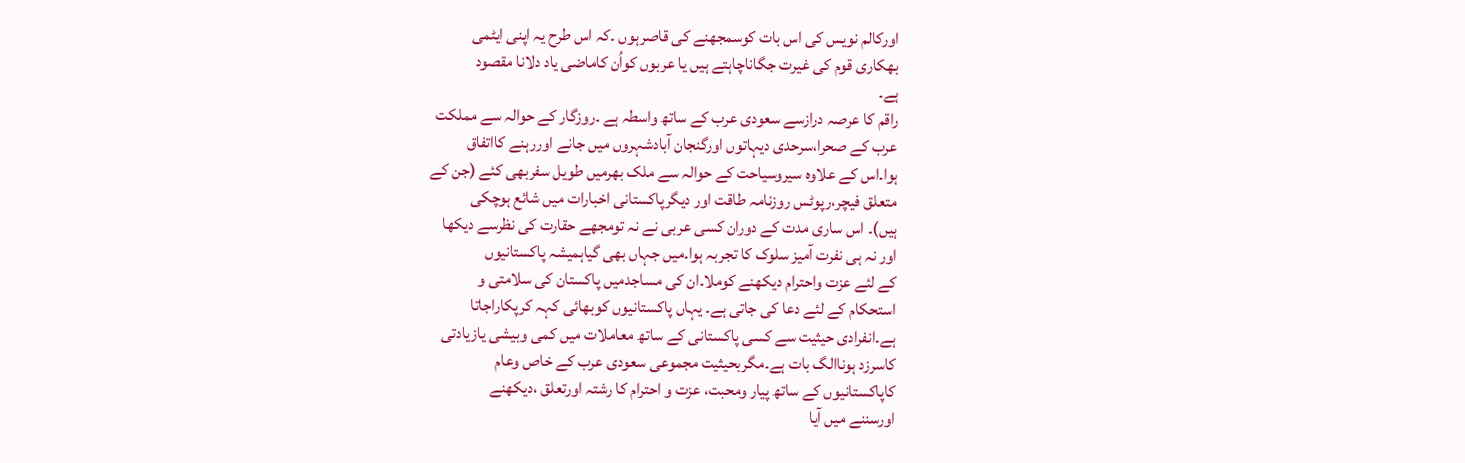اورکالم نویس کی اس بات کوسمجھنے کی قاصرہوں ۔کہ اس طرح یہ اپنی ایٹمی
بھکاری قوم کی غیرت جگاناچاہتے ہیں یا عربوں کواُن کاماضی یاد دلانا مقصود
ہے۔
راقم کا عرصہ درازسے سعودی عرب کے ساتھ واسطہ ہے ۔روزگار کے حوالہ سے مملکت
عرب کے صحرا،سرحدی دیہاتوں اورگنجان آبادشہروں میں جانے اوررہنے کااتفاق
ہوا۔اس کے علاوہ سیروسیاحت کے حوالہ سے ملک بھرمیں طویل سفربھی کئے (جن کے
متعلق فیچر،رپوٹس روزنامہ طاقت اور دیگرپاکستانی اخبارات میں شائع ہوچکی
ہیں)۔ اس ساری مدت کے دوران کسی عربی نے نہ تومجھے حقارت کی نظرسے دیکھا
اور نہ ہی نفرت آمیز سلوک کا تجربہ ہوا۔میں جہاں بھی گیاہمیشہ پاکستانیوں
کے لئے عزت واحترام دیکھنے کوملا۔ان کی مساجدمیں پاکستان کی سلامتی و
استحکام کے لئے دعا کی جاتی ہے۔ یہاں پاکستانیوں کوبھائی کہہ کرپکاراجاتا
ہے۔انفرادی حیثیت سے کسی پاکستانی کے ساتھ معاملات میں کمی وبیشی یازیادتی
کاسرزد ہوناالگ بات ہے۔مگربحیثیت مجموعی سعودی عرب کے خاص وعام
کاپاکستانیوں کے ساتھ پیار ومحبت، عزت و احترام کا رشتہ اورتعلق ،دیکھنے
اورسننے میں آیا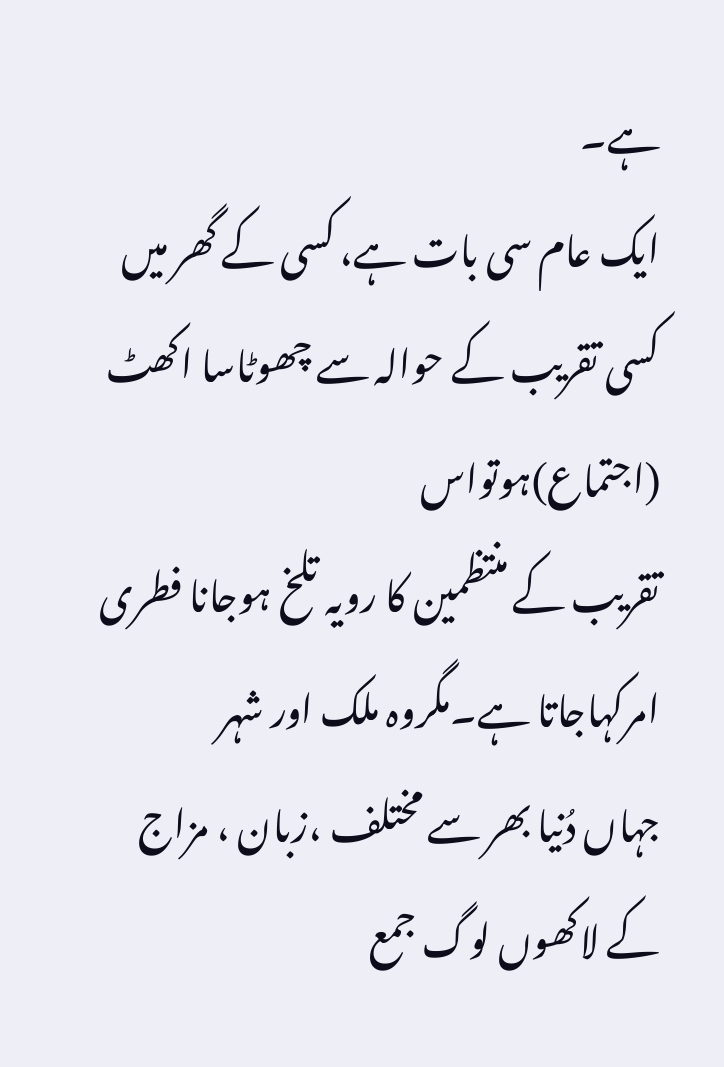ہے۔
ایک عام سی بات ہے، کسی کے گھر میں کسی تقریب کے حوالہ سے چھوٹاسا اکھٹ (اجتماع)ہوتواس
تقریب کے منتظمین کا رویہ تلخ ہوجانا فطری امرکہاجاتا ہے۔مگروہ ملک اور شہر
جہاں دُنیا بھر سے مختلف ،زبان ، مزاج کے لاکھوں لوگ جمع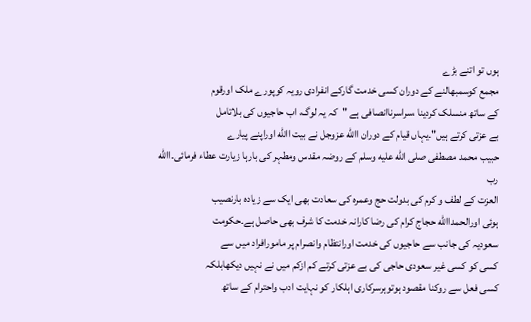ہوں تو اتنے بڑے
مجمع کوسمبھالنے کے دوران کسی خدمت گارکے انفرادی رویہ کوپورے ملک اورقوم
کے ساتھ منسلک کردینا ،سراسرناانصافی ہے "کہ یہ لوگ، اب حاجیوں کی بلاتامل
بے عزتی کرتے ہیں"۔یہاں قیام کے دوران االله عزوجل نے بیت االله اوراپنے پیارے
حبیب محمد مصطفی صلى الله عليه وسلم کے روضہ مقدس ومطہر کی بارہا زیارت عطاء فرمائی۔االله رب
العزت کے لطف و کرم کی بدولت حج وعمرہ کی سعادت بھی ایک سے زیادہ بارنصیب
ہوئی اورالحمداالله حجاج کرام کی رضا کارانہ خدمت کا شرف بھی حاصل ہے۔حکومت
سعودیہ کی جانب سے حاجیوں کی خدمت اورانتظام وانصرام پر مامورافراد میں سے
کسی کو کسی غیر سعودی حاجی کی بے عزتی کرتے کم ازکم میں نے نہیں دیکھابلکہ
کسی فعل سے روکنا مقصود ہوتوہرسرکاری اہلکار کو نہایت ادب واحترام کے ساتھ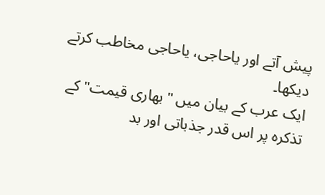پیش آتے اور یاحاجی، یاحاجی مخاطب کرتے دیکھا۔
ایک عرب کے بیان میں "بھاری قیمت" کے تذکرہ پر اس قدر جذباتی اور بد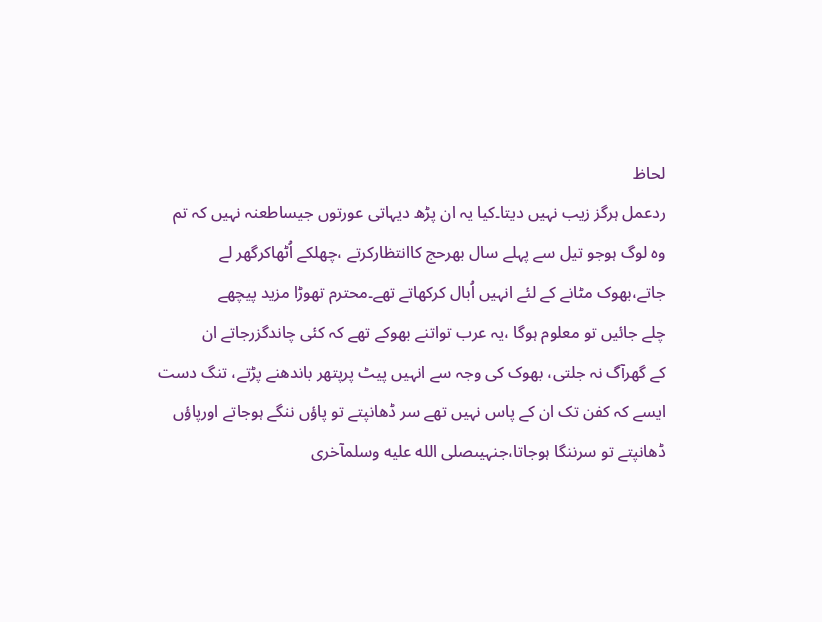لحاظ
ردعمل ہرگز زیب نہیں دیتا۔کیا یہ ان پڑھ دیہاتی عورتوں جیساطعنہ نہیں کہ تم
وہ لوگ ہوجو تیل سے پہلے سال بھرحج کاانتظارکرتے ،چھلکے اُٹھاکرگھر لے
جاتے،بھوک مٹانے کے لئے انہیں اُبال کرکھاتے تھے۔محترم تھوڑا مزید پیچھے
چلے جائیں تو معلوم ہوگا ،یہ عرب تواتنے بھوکے تھے کہ کئی چاندگزرجاتے ان
کے گھرآگ نہ جلتی، بھوک کی وجہ سے انہیں پیٹ پرپتھر باندھنے پڑتے، تنگ دست
ایسے کہ کفن تک ان کے پاس نہیں تھے سر ڈھانپتے تو پاؤں ننگے ہوجاتے اورپاؤں
ڈھانپتے تو سرننگا ہوجاتا،جنہیںصلى الله عليه وسلمآخری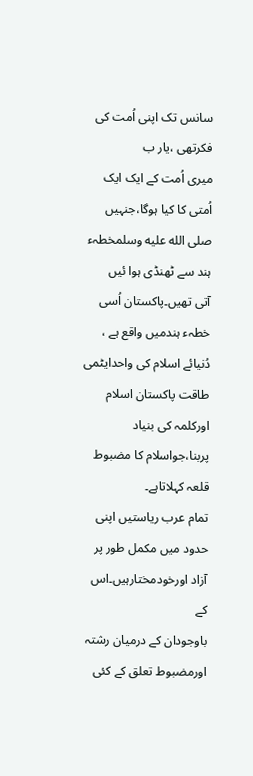سانس تک اپنی اُمت کی فکرتھی ،یار ب
میری اُمت کے ایک ایک اُمتی کا کیا ہوگا،جنہیں صلى الله عليه وسلمخطہء ہند سے ٹھنڈی ہوا ئیں
آتی تھیں۔پاکستان اُسی خطہء ہندمیں واقع ہے ، دُنیائے اسلام کی واحدایٹمی
طاقت پاکستان اسلام اورکلمہ کی بنیاد پربنا،جواسلام کا مضبوط قلعہ کہلاتاہے۔
تمام عرب ریاستیں اپنی حدود میں مکمل طور پر آزاد اورخودمختارہیں۔اس کے
باوجودان کے درمیان رشتہ اورمضبوط تعلق کے کئی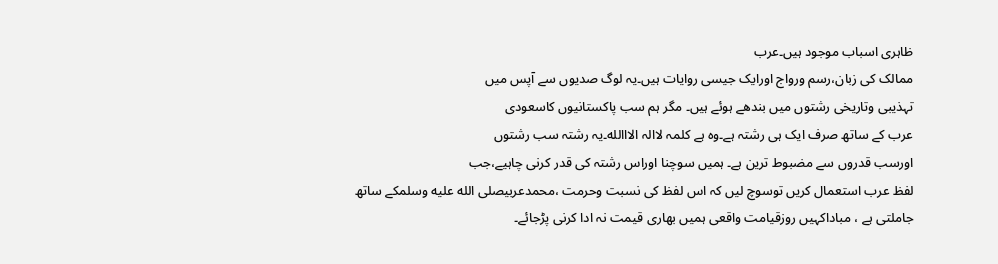ظاہری اسباب موجود ہیں۔عرب
ممالک کی زبان،رسم ورواج اورایک جیسی روایات ہیں۔یہ لوگ صدیوں سے آپس میں
تہذیبی وتاریخی رشتوں میں بندھے ہوئے ہیں۔ مگر ہم سب پاکستانیوں کاسعودی
عرب کے ساتھ صرف ایک ہی رشتہ ہے۔وہ ہے کلمہ لاالہ الااالله۔یہ رشتہ سب رشتوں
اورسب قدروں سے مضبوط ترین ہے۔ ہمیں سوچنا اوراس رشتہ کی قدر کرنی چاہیے،جب
لفظ عرب استعمال کریں توسوچ لیں کہ اس لفظ کی نسبت وحرمت ،محمدعربیصلى الله عليه وسلمکے ساتھ
جاملتی ہے ، مباداکہیں روزقیامت واقعی ہمیں بھاری قیمت نہ ادا کرنی پڑجائے۔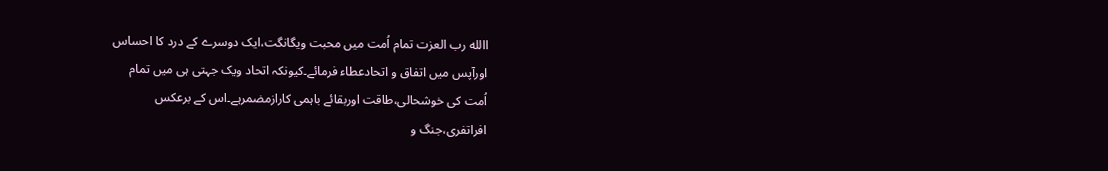االله رب العزت تمام اُمت میں محبت ویگانگت،ایک دوسرے کے درد کا احساس
اورآپس میں اتفاق و اتحادعطاء فرمائے۔کیونکہ اتحاد ویک جہتی ہی میں تمام
اُمت کی خوشحالی،طاقت اوربقائے باہمی کارازمضمرہے۔اس کے برعکس
افراتفری،جنگ و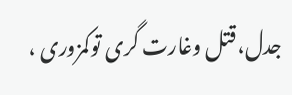جدل،قتل وغارت گری توکمزوری ،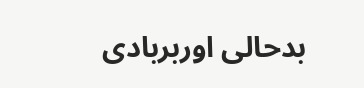بدحالی اوربربادی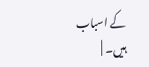کے اسباب
ہیں۔ |